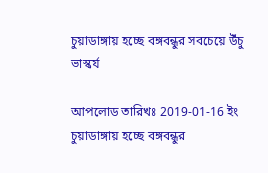চুয়াডাঙ্গায় হচ্ছে বঙ্গবন্ধুর সবচেয়ে উঁচু ভাস্কর্য

আপলোড তারিখঃ 2019-01-16 ইং
চুয়াডাঙ্গায় হচ্ছে বঙ্গবন্ধুর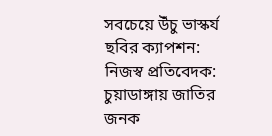সবচেয়ে উঁচু ভাস্কর্য ছবির ক্যাপশন:
নিজস্ব প্রতিবেদক: চুয়াডাঙ্গায় জাতির জনক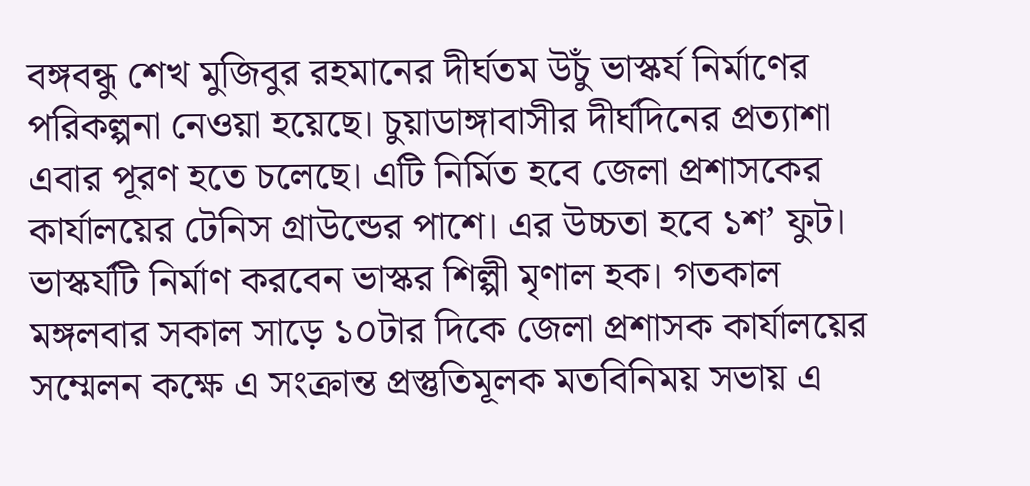বঙ্গবন্ধু শেখ মুজিবুর রহমানের দীর্ঘতম উচুঁ ভাস্কর্য নির্মাণের পরিকল্পনা নেওয়া হয়েছে। চুয়াডাঙ্গাবাসীর দীর্ঘদিনের প্রত্যাশা এবার পূরণ হতে চলেছে। এটি নির্মিত হবে জেলা প্রশাসকের কার্যালয়ের টেনিস গ্রাউন্ডের পাশে। এর উচ্চতা হবে ১শ’ ফুট। ভাস্কর্যটি নির্মাণ করবেন ভাস্কর শিল্পী মৃণাল হক। গতকাল মঙ্গলবার সকাল সাড়ে ১০টার দিকে জেলা প্রশাসক কার্যালয়ের সম্মেলন কক্ষে এ সংক্রান্ত প্রস্তুতিমূলক মতবিনিময় সভায় এ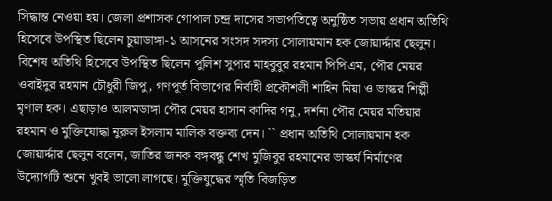সিদ্ধান্ত নেওয়া হয়। জেলা প্রশাসক গোপাল চন্দ্র দাসের সভাপতিত্বে অনুষ্ঠিত সভায় প্রধান অতিথি হিসেবে উপস্থিত ছিলেন চুয়াডাঙ্গা-১ আসনের সংসদ সদস্য সোলায়মান হক জোয়ার্দ্দার ছেলুন। বিশেষ অতিথি হিসেবে উপস্থিত ছিলেন পুলিশ সুপার মাহবুবুর রহমান পিপিএম, পৌর মেয়র ওবাইদুর রহমান চৌধুরী জিপু, গণপূর্ত বিভাগের নির্বাহী প্রকৌশলী শাহিন মিয়া ও ভাস্কর শিল্পী মৃণাল হক। এছাড়াও আলমডাঙ্গা পৌর মেয়র হাসান কাদির গনু, দর্শনা পৌর মেয়র মতিয়ার রহমান ও মুক্তিযোদ্ধা নুরুল ইসলাম মালিক বক্তব্য দেন। `` প্রধান অতিথি সোলায়মান হক জোয়ার্দ্দার ছেলুন বলেন, জাতির জনক বঙ্গবন্ধু শেখ মুজিবুর রহমানের ভাস্কর্য নির্মাণের উদ্যোগটি শুনে খুবই ভালো লাগছে। মুক্তিযুদ্ধের স্মৃতি বিজড়িত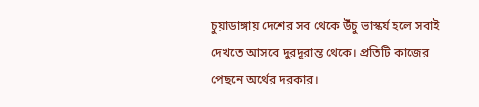চুয়াডাঙ্গায় দেশের সব থেকে উঁচু ভাস্কর্য হলে সবাই দেখতে আসবে দুরদূরান্ত থেকে। প্রতিটি কাজের পেছনে অর্থের দরকার।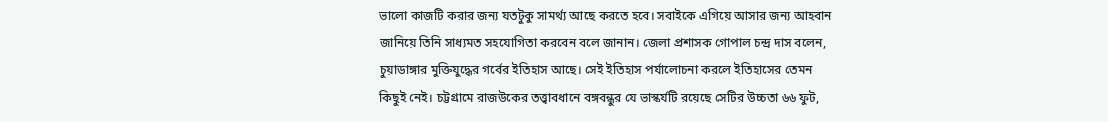ভালো কাজটি করার জন্য যতটুকু সামর্থ্য আছে করতে হবে। সবাইকে এগিয়ে আসার জন্য আহবান জানিয়ে তিনি সাধ্যমত সহযোগিতা করবেন বলে জানান। জেলা প্রশাসক গোপাল চন্দ্র দাস বলেন, চুয়াডাঙ্গার মুক্তিযুদ্ধের গর্বের ইতিহাস আছে। সেই ইতিহাস পর্যালোচনা করলে ইতিহাসের তেমন কিছুই নেই। চট্টগ্রামে রাজউকের তত্ত্বাবধানে বঙ্গবন্ধুর যে ভাস্কর্যটি রয়েছে সেটির উচ্চতা ৬৬ ফুট,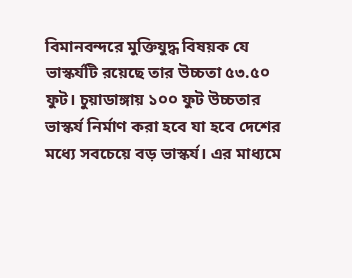বিমানবন্দরে মুক্তিযুদ্ধ বিষয়ক যে ভাস্কর্যটি রয়েছে তার উচ্চতা ৫৩.৫০ ফুট। চুয়াডাঙ্গায় ১০০ ফুট উচ্চতার ভাস্কর্য নির্মাণ করা হবে যা হবে দেশের মধ্যে সবচেয়ে বড় ভাস্কর্য। এর মাধ্যমে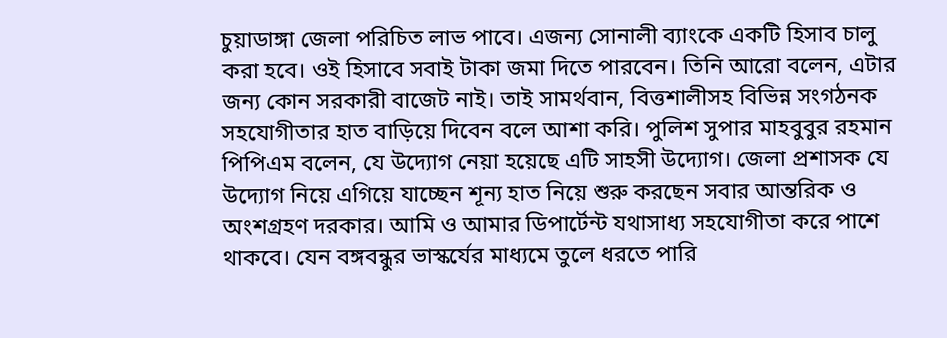চুয়াডাঙ্গা জেলা পরিচিত লাভ পাবে। এজন্য সোনালী ব্যাংকে একটি হিসাব চালু করা হবে। ওই হিসাবে সবাই টাকা জমা দিতে পারবেন। তিনি আরো বলেন, এটার জন্য কোন সরকারী বাজেট নাই। তাই সামর্থবান, বিত্তশালীসহ বিভিন্ন সংগঠনক সহযোগীতার হাত বাড়িয়ে দিবেন বলে আশা করি। পুলিশ সুপার মাহবুবুর রহমান পিপিএম বলেন, যে উদ্যোগ নেয়া হয়েছে এটি সাহসী উদ্যোগ। জেলা প্রশাসক যে উদ্যোগ নিয়ে এগিয়ে যাচ্ছেন শূন্য হাত নিয়ে শুরু করছেন সবার আন্তরিক ও অংশগ্রহণ দরকার। আমি ও আমার ডিপার্টেন্ট যথাসাধ্য সহযোগীতা করে পাশে থাকবে। যেন বঙ্গবন্ধুর ভাস্কর্যের মাধ্যমে তুলে ধরতে পারি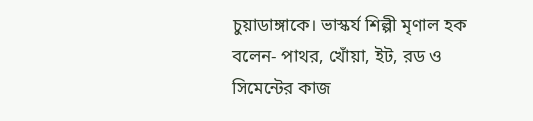চুয়াডাঙ্গাকে। ভাস্কর্য শিল্পী মৃণাল হক বলেন- পাথর, খোঁয়া, ইট, রড ও সিমেন্টের কাজ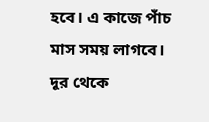হবে। এ কাজে পাঁচ মাস সময় লাগবে। দূর থেকে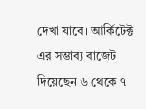দেখা যাবে। আর্কিটেক্ট এর সম্ভাব্য বাজেট দিয়েছেন ৬ থেকে ৭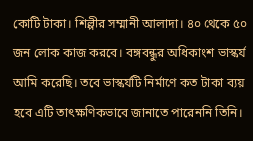কোটি টাকা। শিল্পীর সম্মানী আলাদা। ৪০ থেকে ৫০ জন লোক কাজ করবে। বঙ্গবন্ধুর অধিকাংশ ভাস্কর্য আমি করেছি। তবে ভাস্কর্যটি নির্মাণে কত টাকা ব্যয় হবে এটি তাৎক্ষণিকভাবে জানাতে পারেননি তিনি।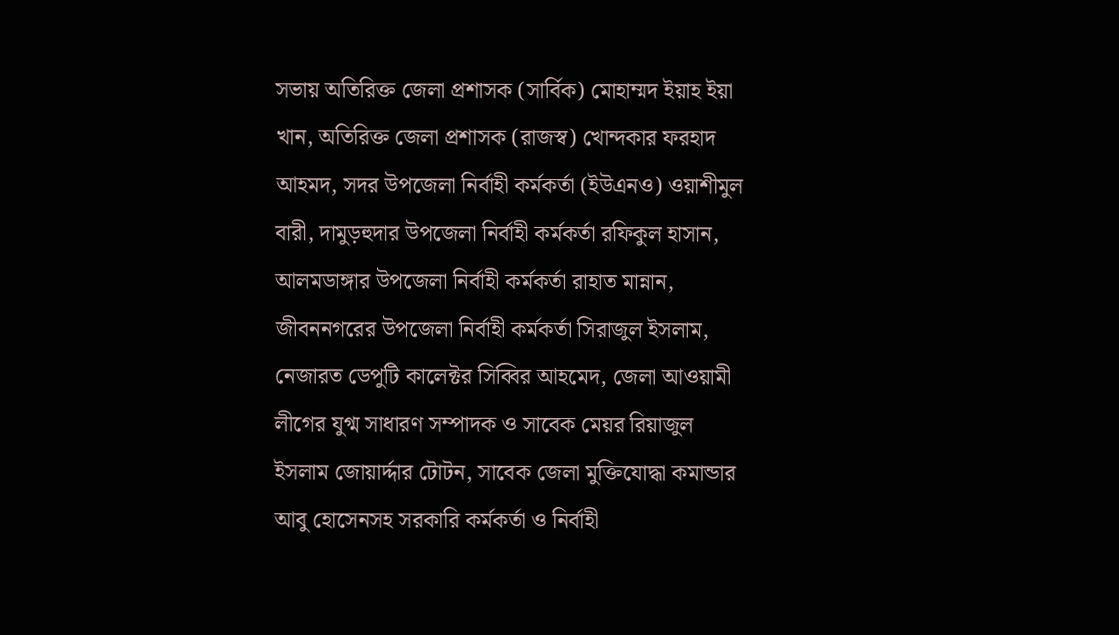সভায় অতিরিক্ত জেলা প্রশাসক (সার্বিক) মোহাম্মদ ইয়াহ ইয়া খান, অতিরিক্ত জেলা প্রশাসক (রাজস্ব) খোন্দকার ফরহাদ আহমদ, সদর উপজেলা নির্বাহী কর্মকর্তা (ইউএনও) ওয়াশীমুল বারী, দামুড়হুদার উপজেলা নির্বাহী কর্মকর্তা রফিকুল হাসান, আলমডাঙ্গার উপজেলা নির্বাহী কর্মকর্তা রাহাত মান্নান, জীবননগরের উপজেলা নির্বাহী কর্মকর্তা সিরাজুল ইসলাম, নেজারত ডেপুটি কালেক্টর সিব্বির আহমেদ, জেলা আওয়ামী লীগের যুগ্ম সাধারণ সম্পাদক ও সাবেক মেয়র রিয়াজুল ইসলাম জোয়ার্দ্দার টোটন, সাবেক জেলা মুক্তিযোদ্ধা কমান্ডার আবু হোসেনসহ সরকারি কর্মকর্তা ও নির্বাহী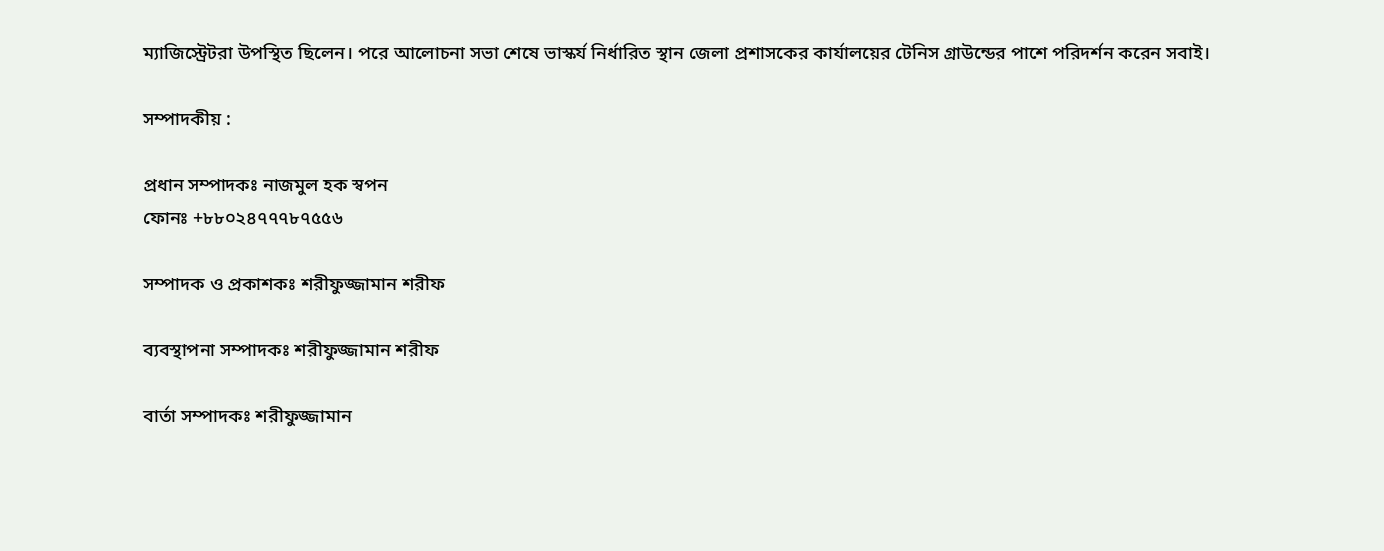ম্যাজিস্ট্রেটরা উপস্থিত ছিলেন। পরে আলোচনা সভা শেষে ভাস্কর্য নির্ধারিত স্থান জেলা প্রশাসকের কার্যালয়ের টেনিস গ্রাউন্ডের পাশে পরিদর্শন করেন সবাই।

সম্পাদকীয় :

প্রধান সম্পাদকঃ নাজমুল হক স্বপন
ফোনঃ +৮৮০২৪৭৭৭৮৭৫৫৬

সম্পাদক ও প্রকাশকঃ শরীফুজ্জামান শরীফ

ব্যবস্থাপনা সম্পাদকঃ শরীফুজ্জামান শরীফ

বার্তা সম্পাদকঃ শরীফুজ্জামান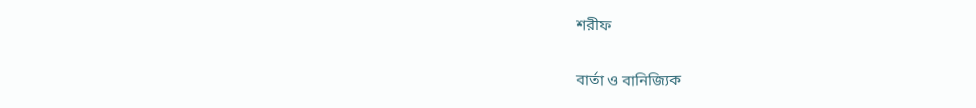শরীফ


বার্তা ও বানিজ্যিক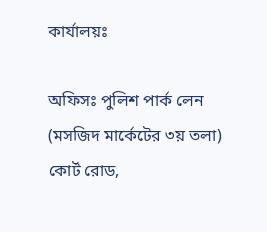কার্যালয়ঃ

অফিসঃ পুলিশ পার্ক লেন (মসজিদ মার্কেটের ৩য় তলা) কোর্ট রোড,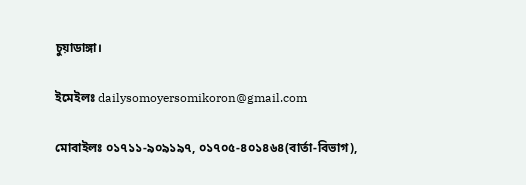চুয়াডাঙ্গা।

ইমেইলঃ dailysomoyersomikoron@gmail.com

মোবাইলঃ ০১৭১১-৯০৯১৯৭, ০১৭০৫-৪০১৪৬৪(বার্তা-বিভাগ),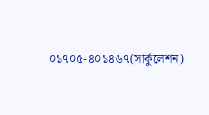০১৭০৫-৪০১৪৬৭(সার্কুলেশন)